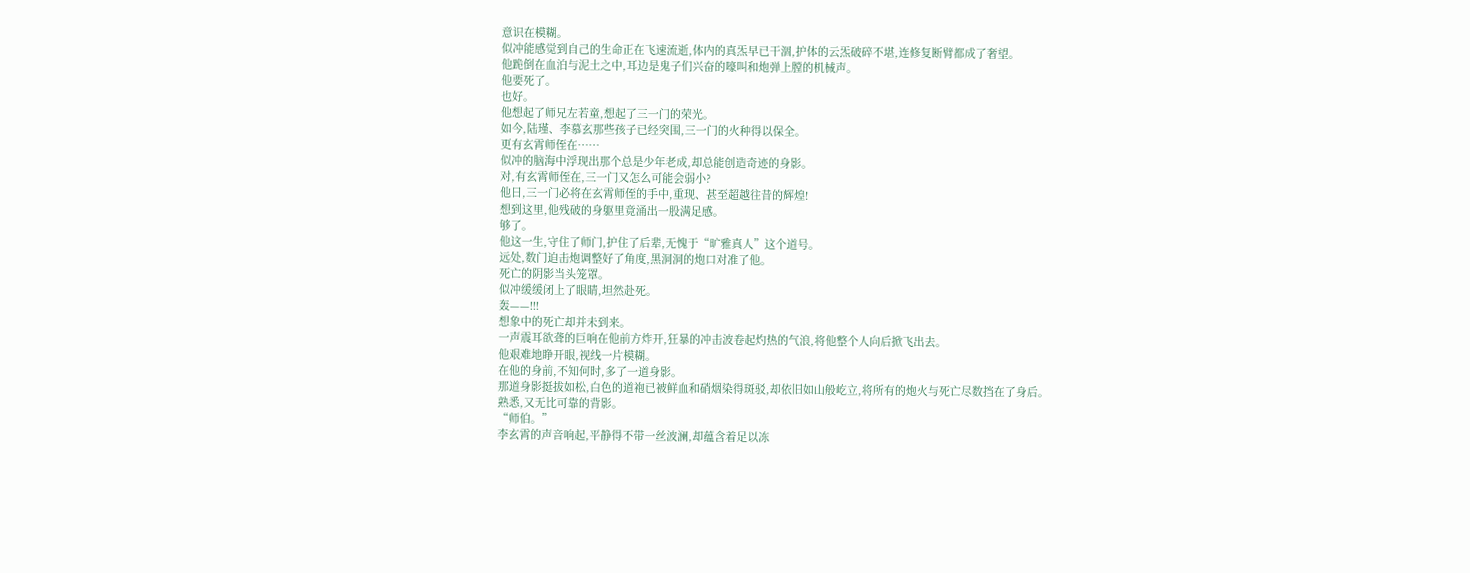意识在模糊。
似冲能感觉到自己的生命正在飞速流逝,体内的真炁早已干涸,护体的云炁破碎不堪,连修复断臂都成了奢望。
他跪倒在血泊与泥土之中,耳边是鬼子们兴奋的嚎叫和炮弹上膛的机械声。
他要死了。
也好。
他想起了师兄左若童,想起了三一门的荣光。
如今,陆瑾、李慕玄那些孩子已经突围,三一门的火种得以保全。
更有玄霄师侄在……
似冲的脑海中浮现出那个总是少年老成,却总能创造奇迹的身影。
对,有玄霄师侄在,三一门又怎么可能会弱小?
他日,三一门必将在玄霄师侄的手中,重现、甚至超越往昔的辉煌!
想到这里,他残破的身躯里竟涌出一股满足感。
够了。
他这一生,守住了师门,护住了后辈,无愧于“旷雅真人”这个道号。
远处,数门迫击炮调整好了角度,黑洞洞的炮口对准了他。
死亡的阴影当头笼罩。
似冲缓缓闭上了眼睛,坦然赴死。
轰——!!!
想象中的死亡却并未到来。
一声震耳欲聋的巨响在他前方炸开,狂暴的冲击波卷起灼热的气浪,将他整个人向后掀飞出去。
他艰难地睁开眼,视线一片模糊。
在他的身前,不知何时,多了一道身影。
那道身影挺拔如松,白色的道袍已被鲜血和硝烟染得斑驳,却依旧如山般屹立,将所有的炮火与死亡尽数挡在了身后。
熟悉,又无比可靠的背影。
“师伯。”
李玄霄的声音响起,平静得不带一丝波澜,却蕴含着足以冻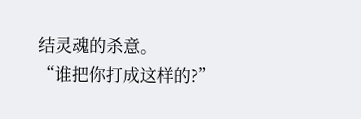结灵魂的杀意。
“谁把你打成这样的?”